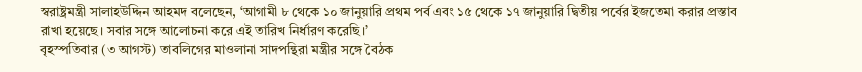স্বরাষ্ট্রমন্ত্রী সালাহউদ্দিন আহমদ বলেছেন, ‘আগামী ৮ থেকে ১০ জানুয়ারি প্রথম পর্ব এবং ১৫ থেকে ১৭ জানুয়ারি দ্বিতীয় পর্বের ইজতেমা করার প্রস্তাব রাখা হয়েছে। সবার সঙ্গে আলোচনা করে এই তারিখ নির্ধারণ করেছি।’
বৃহস্পতিবার (৩ আগস্ট) তাবলিগের মাওলানা সাদপন্থিরা মন্ত্রীর সঙ্গে বৈঠক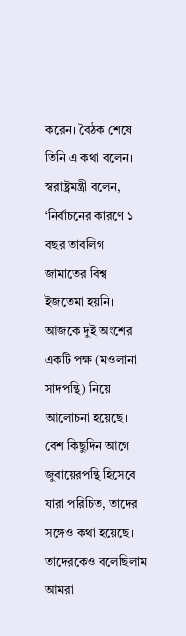করেন। বৈঠক শেষে তিনি এ কথা বলেন।
স্বরাষ্ট্রমন্ত্রী বলেন, ‘নির্বাচনের কারণে ১ বছর তাবলিগ জামাতের বিশ্ব ইজতেমা হয়নি। আজকে দুই অংশের একটি পক্ষ (মওলানা সাদপন্থি) নিয়ে আলোচনা হয়েছে। বেশ কিছুদিন আগে জুবায়েরপন্থি হিসেবে যারা পরিচিত, তাদের সঙ্গেও কথা হয়েছে। তাদেরকেও বলেছিলাম আমরা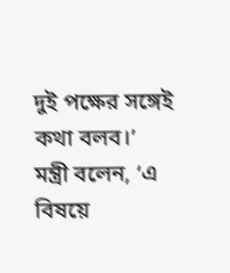দুই পক্ষের সঙ্গেই কথা বলব।’
মন্ত্রী বলেন, ‘এ বিষয়ে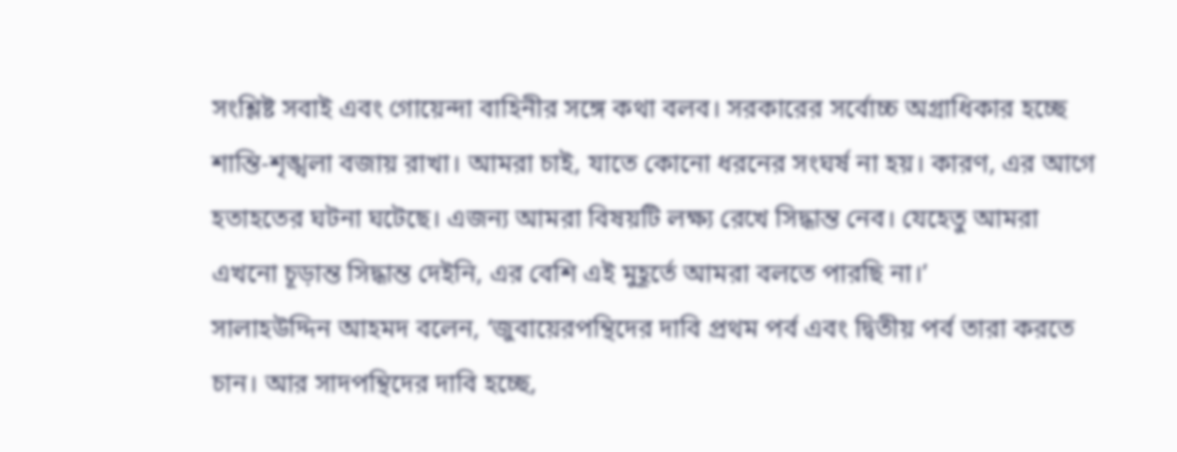সংশ্লিষ্ট সবাই এবং গোয়েন্দা বাহিনীর সঙ্গে কথা বলব। সরকারের সর্বোচ্চ অগ্রাধিকার হচ্ছে শান্তি-শৃঙ্খলা বজায় রাখা। আমরা চাই, যাতে কোনো ধরনের সংঘর্ষ না হয়। কারণ, এর আগে হতাহতের ঘটনা ঘটেছে। এজন্য আমরা বিষয়টি লক্ষ্য রেখে সিদ্ধান্ত নেব। যেহেতু আমরা এখনো চূড়ান্ত সিদ্ধান্ত দেইনি, এর বেশি এই মুহূর্তে আমরা বলতে পারছি না।’
সালাহউদ্দিন আহমদ বলেন, ‘জুবায়েরপন্থিদের দাবি প্রথম পর্ব এবং দ্বিতীয় পর্ব তারা করতে চান। আর সাদপন্থিদের দাবি হচ্ছে,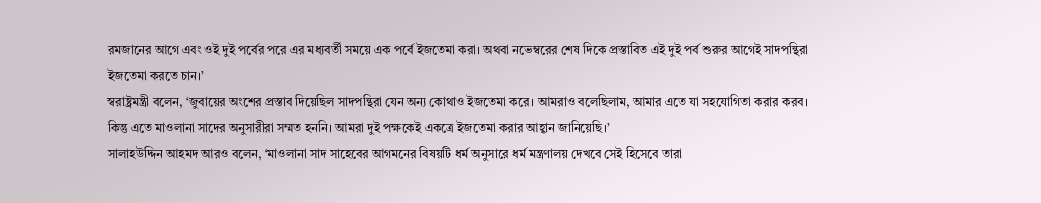রমজানের আগে এবং ওই দুই পর্বের পরে এর মধ্যবর্তী সময়ে এক পর্বে ইজতেমা করা। অথবা নভেম্বরের শেষ দিকে প্রস্তাবিত এই দুই পর্ব শুরুর আগেই সাদপন্থিরা ইজতেমা করতে চান।’
স্বরাষ্ট্রমন্ত্রী বলেন, ‘জুবায়ের অংশের প্রস্তাব দিয়েছিল সাদপন্থিরা যেন অন্য কোথাও ইজতেমা করে। আমরাও বলেছিলাম, আমার এতে যা সহযোগিতা করার করব। কিন্তু এতে মাওলানা সাদের অনুসারীরা সম্মত হননি। আমরা দুই পক্ষকেই একত্রে ইজতেমা করার আহ্বান জানিয়েছি।’
সালাহউদ্দিন আহমদ আরও বলেন, ‘মাওলানা সাদ সাহেবের আগমনের বিষয়টি ধর্ম অনুসারে ধর্ম মন্ত্রণালয় দেখবে সেই হিসেবে তারা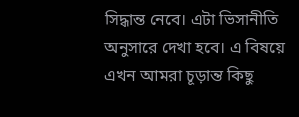সিদ্ধান্ত নেবে। এটা ভিসানীতি অনুসারে দেখা হবে। এ বিষয়ে এখন আমরা চূড়ান্ত কিছু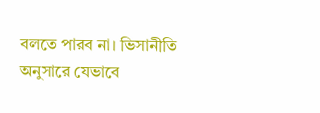বলতে পারব না। ভিসানীতি অনুসারে যেভাবে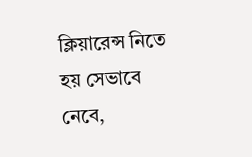ক্লিয়ারেন্স নিতে হয় সেভাবে নেবে,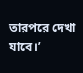তারপরে দেখা যাবে।’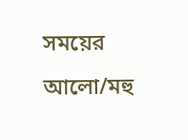সময়ের আলো/মহু